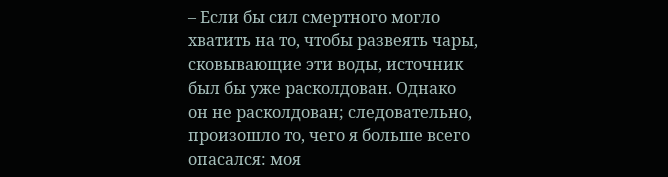– Если бы сил смертного могло хватить на то, чтобы развеять чары, сковывающие эти воды, источник был бы уже расколдован. Однако он не расколдован; следовательно, произошло то, чего я больше всего опасался: моя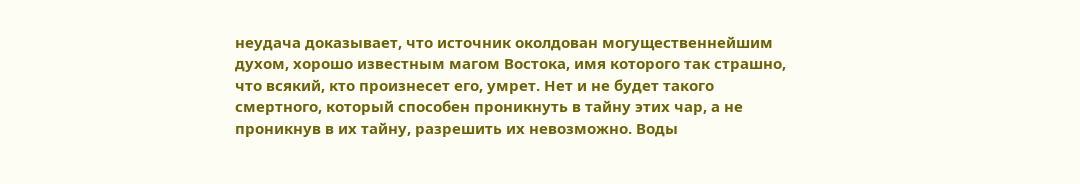неудача доказывает, что источник околдован могущественнейшим духом, хорошо известным магом Востока, имя которого так страшно, что всякий, кто произнесет его, умрет. Нет и не будет такого смертного, который способен проникнуть в тайну этих чар, а не проникнув в их тайну, разрешить их невозможно. Воды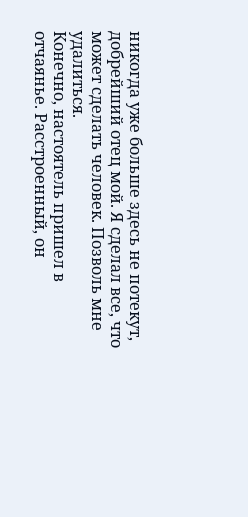никогда уже больше здесь не потекут, добрейший отец мой. Я сделал все, что может сделать человек. Позволь мне удалиться.
Конечно, настоятель пришел в отчаянье. Расстроенный, он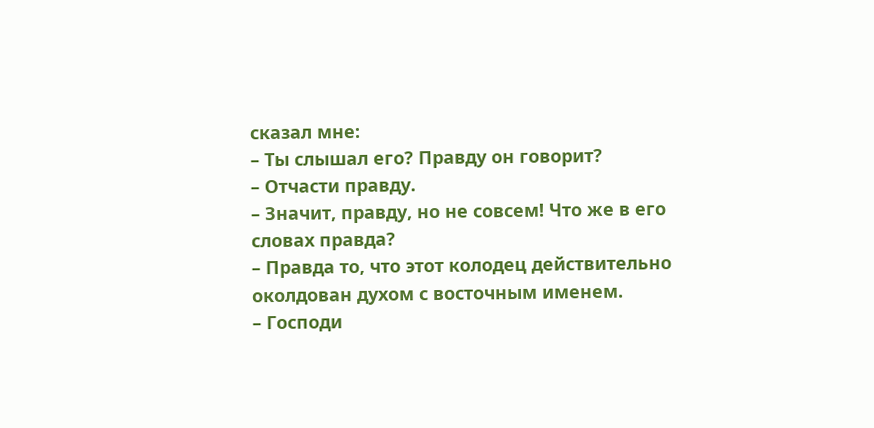сказал мне:
– Ты слышал его? Правду он говорит?
– Отчасти правду.
– Значит, правду, но не совсем! Что же в его словах правда?
– Правда то, что этот колодец действительно околдован духом с восточным именем.
– Господи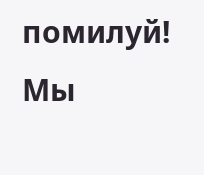помилуй! Мы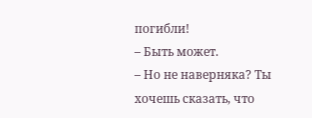погибли!
– Быть может.
– Но не наверняка? Ты хочешь сказать, что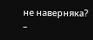не наверняка?
–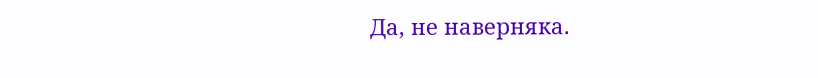Да, не наверняка.